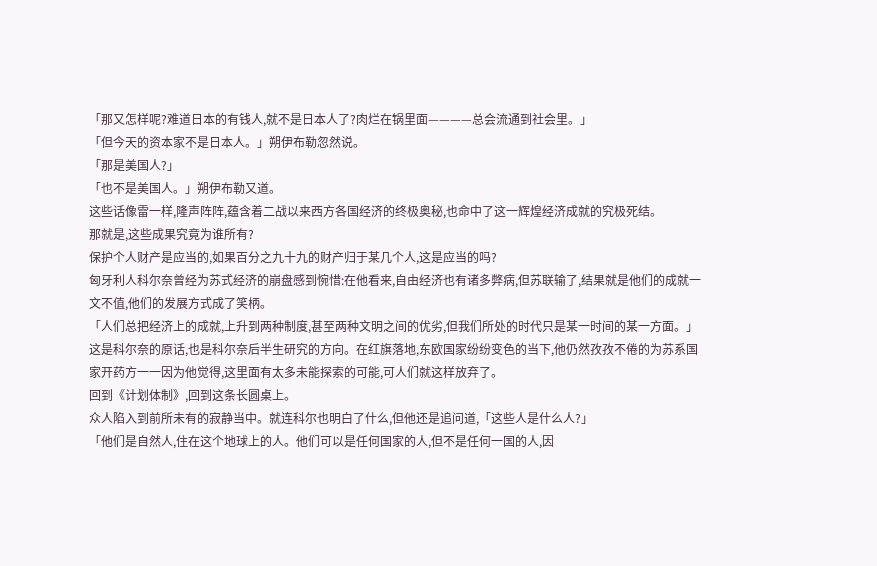「那又怎样呢?难道日本的有钱人,就不是日本人了?肉烂在锅里面————总会流通到社会里。」
「但今天的资本家不是日本人。」朔伊布勒忽然说。
「那是美国人?」
「也不是美国人。」朔伊布勒又道。
这些话像雷一样,隆声阵阵,蕴含着二战以来西方各国经济的终极奥秘,也命中了这一辉煌经济成就的究极死结。
那就是,这些成果究竟为谁所有?
保护个人财产是应当的,如果百分之九十九的财产归于某几个人,这是应当的吗?
匈牙利人科尔奈曾经为苏式经济的崩盘感到惋惜:在他看来,自由经济也有诸多弊病,但苏联输了,结果就是他们的成就一文不值,他们的发展方式成了笑柄。
「人们总把经济上的成就,上升到两种制度,甚至两种文明之间的优劣,但我们所处的时代只是某一时间的某一方面。」
这是科尔奈的原话,也是科尔奈后半生研究的方向。在红旗落地,东欧国家纷纷变色的当下,他仍然孜孜不倦的为苏系国家开药方一一因为他觉得,这里面有太多未能探索的可能,可人们就这样放弃了。
回到《计划体制》,回到这条长圆桌上。
众人陷入到前所未有的寂静当中。就连科尔也明白了什么,但他还是追问道,「这些人是什么人?」
「他们是自然人,住在这个地球上的人。他们可以是任何国家的人,但不是任何一国的人,因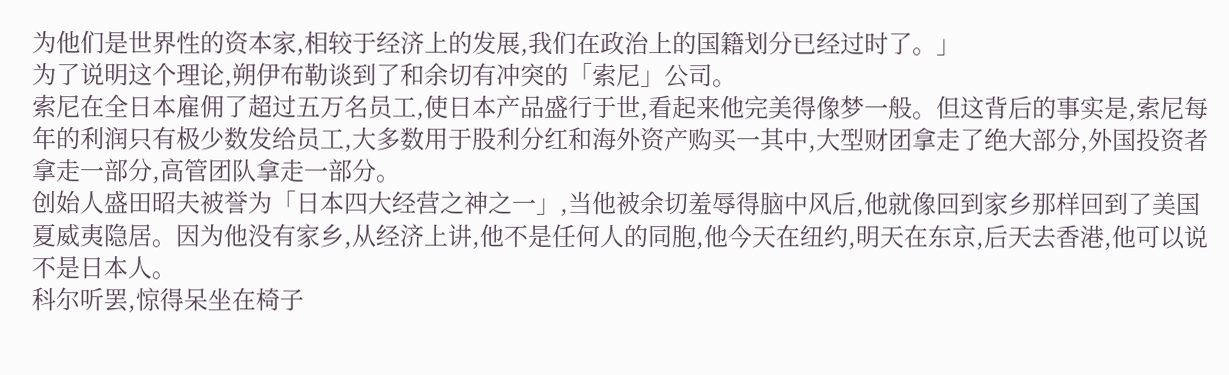为他们是世界性的资本家,相较于经济上的发展,我们在政治上的国籍划分已经过时了。」
为了说明这个理论,朔伊布勒谈到了和余切有冲突的「索尼」公司。
索尼在全日本雇佣了超过五万名员工,使日本产品盛行于世,看起来他完美得像梦一般。但这背后的事实是,索尼每年的利润只有极少数发给员工,大多数用于股利分红和海外资产购买一其中,大型财团拿走了绝大部分,外国投资者拿走一部分,高管团队拿走一部分。
创始人盛田昭夫被誉为「日本四大经营之神之一」,当他被余切羞辱得脑中风后,他就像回到家乡那样回到了美国夏威夷隐居。因为他没有家乡,从经济上讲,他不是任何人的同胞,他今天在纽约,明天在东京,后天去香港,他可以说不是日本人。
科尔听罢,惊得呆坐在椅子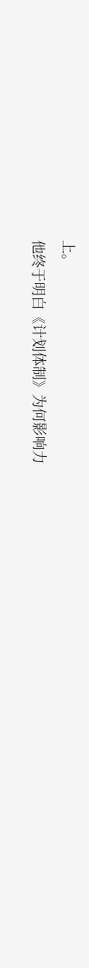上。
他终于明白《计划体制》为何影响力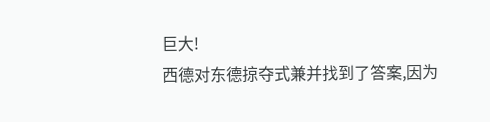巨大!
西德对东德掠夺式兼并找到了答案,因为